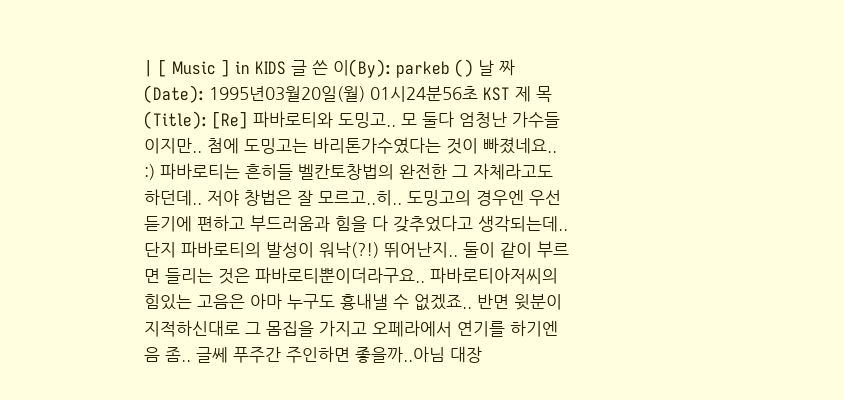| [ Music ] in KIDS 글 쓴 이(By): parkeb () 날 짜 (Date): 1995년03월20일(월) 01시24분56초 KST 제 목(Title): [Re] 파바로티와 도밍고.. 모 둘다 엄청난 가수들이지만.. 첨에 도밍고는 바리톤가수였다는 것이 빠졌네요.. :) 파바로티는 흔히들 벨칸토창법의 완전한 그 자체라고도 하던데.. 저야 창법은 잘 모르고..히.. 도밍고의 경우엔 우선 듣기에 편하고 부드러움과 힘을 다 갖추었다고 생각되는데.. 단지 파바로티의 발성이 워낙(?!) 뛰어난지.. 둘이 같이 부르면 들리는 것은 파바로티뿐이더라구요.. 파바로티아저씨의 힘있는 고음은 아마 누구도 흉내낼 수 없겠죠.. 반면 윗분이 지적하신대로 그 몸집을 가지고 오페라에서 연기를 하기엔 음 좀.. 글쎄 푸주간 주인하면 좋을까..아님 대장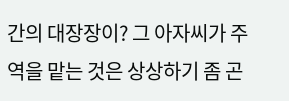간의 대장장이? 그 아자씨가 주역을 맡는 것은 상상하기 좀 곤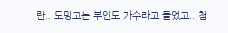란.. 도밍고는 부인도 가수라고 들었고.. 첨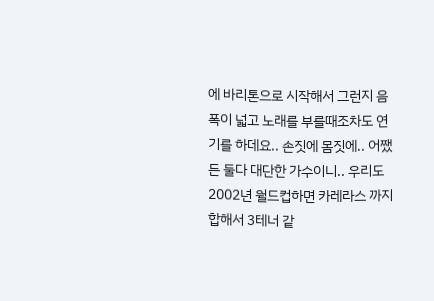에 바리톤으로 시작해서 그런지 음폭이 넓고 노래를 부를때조차도 연기를 하데요.. 손짓에 몸짓에.. 어쨌든 둘다 대단한 가수이니.. 우리도 2002년 월드컵하면 카레라스 까지 합해서 3테너 같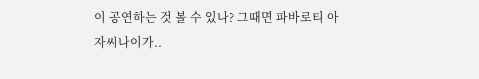이 공연하는 것 볼 수 있나? 그때면 파바로티 아자씨나이가..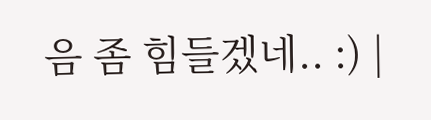음 좀 힘들겠네.. :) |